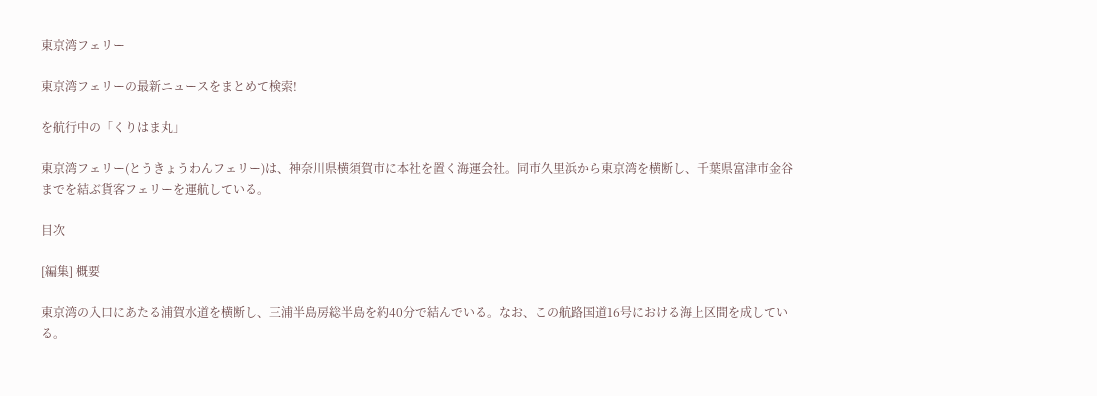東京湾フェリー

東京湾フェリーの最新ニュースをまとめて検索!

を航行中の「くりはま丸」

東京湾フェリー(とうきょうわんフェリー)は、神奈川県横須賀市に本社を置く海運会社。同市久里浜から東京湾を横断し、千葉県富津市金谷までを結ぶ貨客フェリーを運航している。

目次

[編集] 概要

東京湾の入口にあたる浦賀水道を横断し、三浦半島房総半島を約40分で結んでいる。なお、この航路国道16号における海上区間を成している。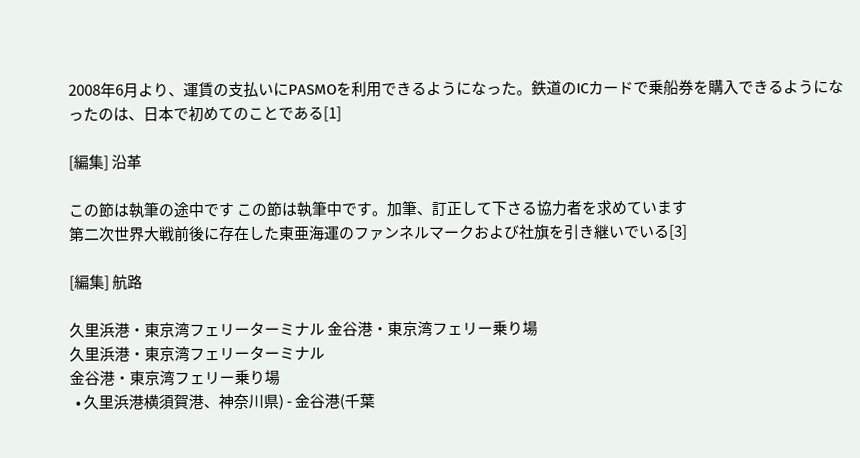2008年6月より、運賃の支払いにPASMOを利用できるようになった。鉄道のICカードで乗船券を購入できるようになったのは、日本で初めてのことである[1]

[編集] 沿革

この節は執筆の途中です この節は執筆中です。加筆、訂正して下さる協力者を求めています
第二次世界大戦前後に存在した東亜海運のファンネルマークおよび社旗を引き継いでいる[3]

[編集] 航路

久里浜港・東京湾フェリーターミナル 金谷港・東京湾フェリー乗り場
久里浜港・東京湾フェリーターミナル
金谷港・東京湾フェリー乗り場
  • 久里浜港横須賀港、神奈川県) - 金谷港(千葉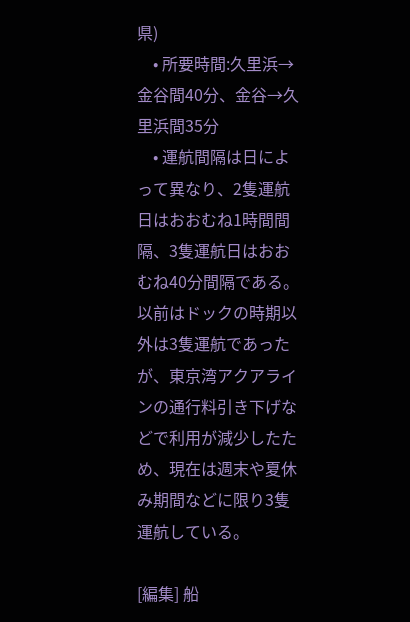県)
    • 所要時間:久里浜→金谷間40分、金谷→久里浜間35分
    • 運航間隔は日によって異なり、2隻運航日はおおむね1時間間隔、3隻運航日はおおむね40分間隔である。以前はドックの時期以外は3隻運航であったが、東京湾アクアラインの通行料引き下げなどで利用が減少したため、現在は週末や夏休み期間などに限り3隻運航している。

[編集] 船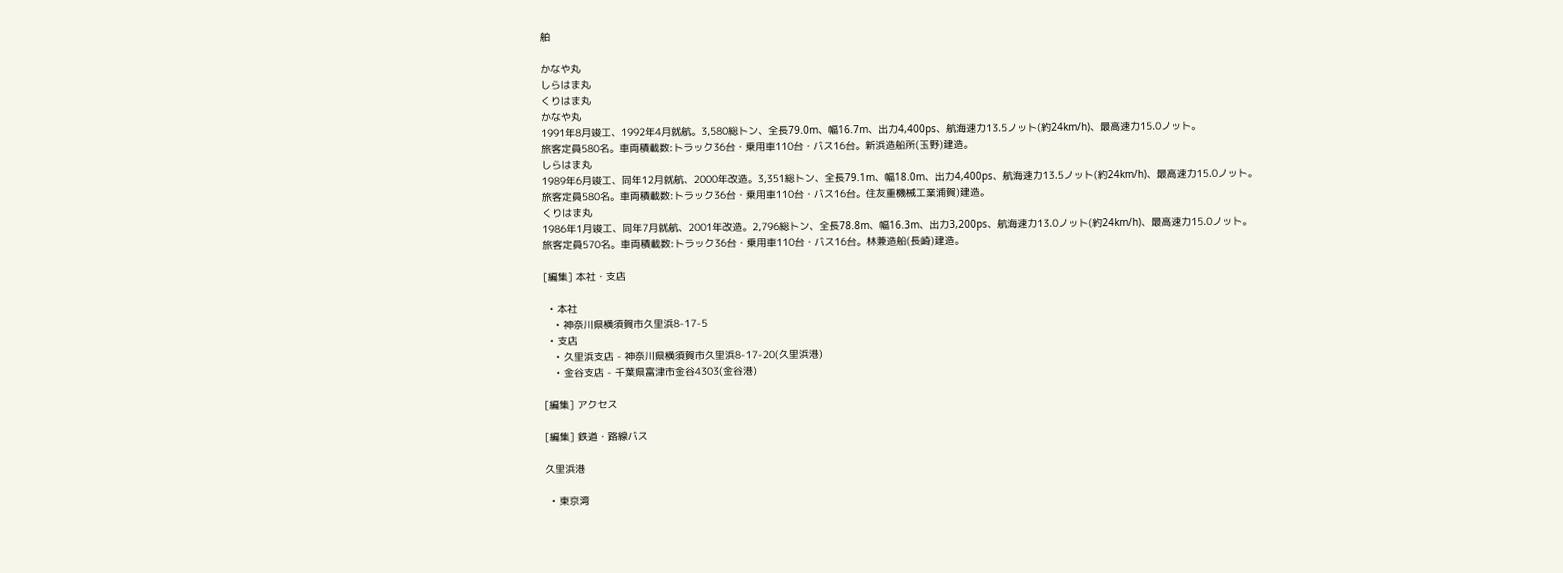舶

かなや丸
しらはま丸
くりはま丸
かなや丸
1991年8月竣工、1992年4月就航。3,580総トン、全長79.0m、幅16.7m、出力4,400ps、航海速力13.5ノット(約24km/h)、最高速力15.0ノット。
旅客定員580名。車両積載数:トラック36台・乗用車110台・バス16台。新浜造船所(玉野)建造。
しらはま丸
1989年6月竣工、同年12月就航、2000年改造。3,351総トン、全長79.1m、幅18.0m、出力4,400ps、航海速力13.5ノット(約24km/h)、最高速力15.0ノット。
旅客定員580名。車両積載数:トラック36台・乗用車110台・バス16台。住友重機械工業浦賀)建造。
くりはま丸
1986年1月竣工、同年7月就航、2001年改造。2,796総トン、全長78.8m、幅16.3m、出力3,200ps、航海速力13.0ノット(約24km/h)、最高速力15.0ノット。
旅客定員570名。車両積載数:トラック36台・乗用車110台・バス16台。林兼造船(長崎)建造。

[編集] 本社・支店

  • 本社
    • 神奈川県横須賀市久里浜8-17-5
  • 支店
    • 久里浜支店 - 神奈川県横須賀市久里浜8-17-20(久里浜港)
    • 金谷支店 - 千葉県富津市金谷4303(金谷港)

[編集] アクセス

[編集] 鉄道・路線バス

久里浜港

  • 東京湾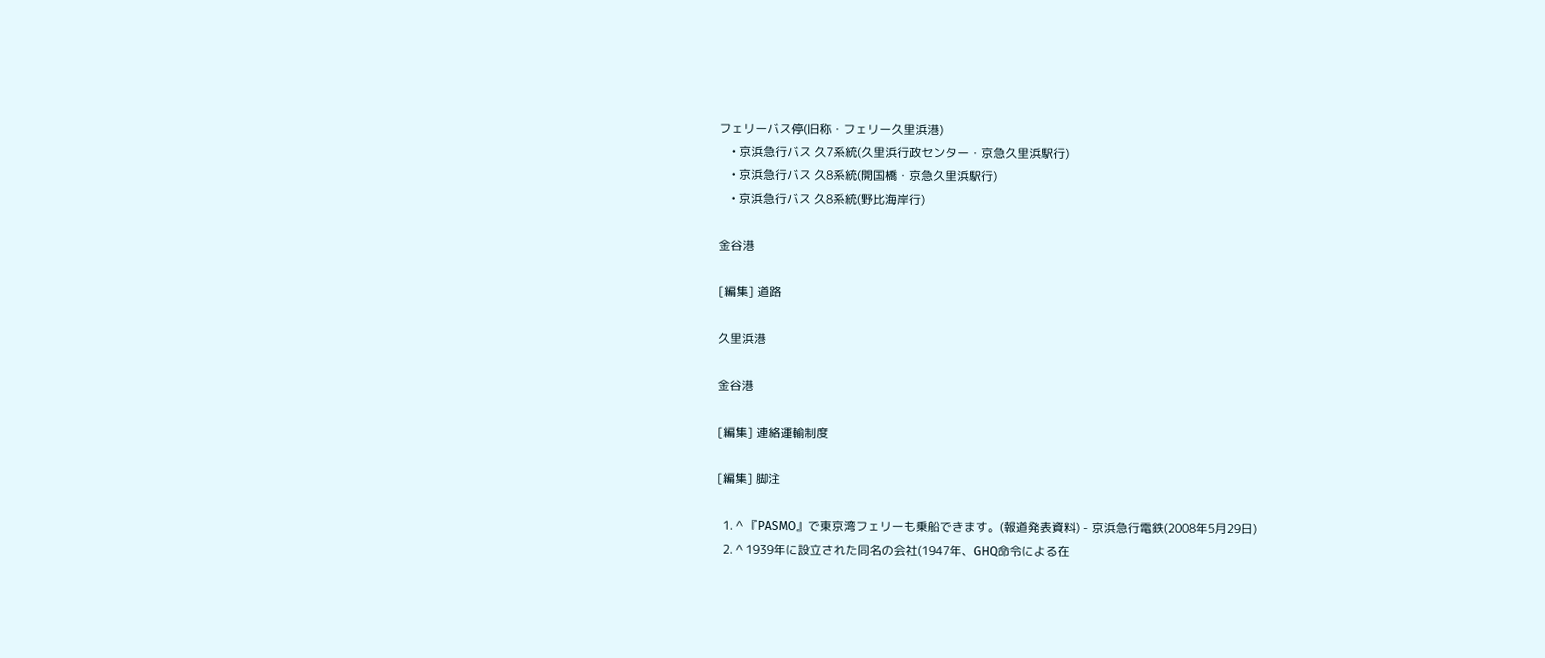フェリーバス停(旧称・フェリー久里浜港)
    • 京浜急行バス 久7系統(久里浜行政センター・京急久里浜駅行)
    • 京浜急行バス 久8系統(開国橋・京急久里浜駅行)
    • 京浜急行バス 久8系統(野比海岸行)

金谷港

[編集] 道路

久里浜港

金谷港

[編集] 連絡運輸制度

[編集] 脚注

  1. ^ 『PASMO』で東京湾フェリーも乗船できます。(報道発表資料) - 京浜急行電鉄(2008年5月29日)
  2. ^ 1939年に設立された同名の会社(1947年、GHQ命令による在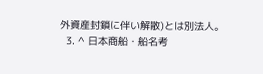外資産封鎖に伴い解散)とは別法人。
  3. ^ 日本商船・船名考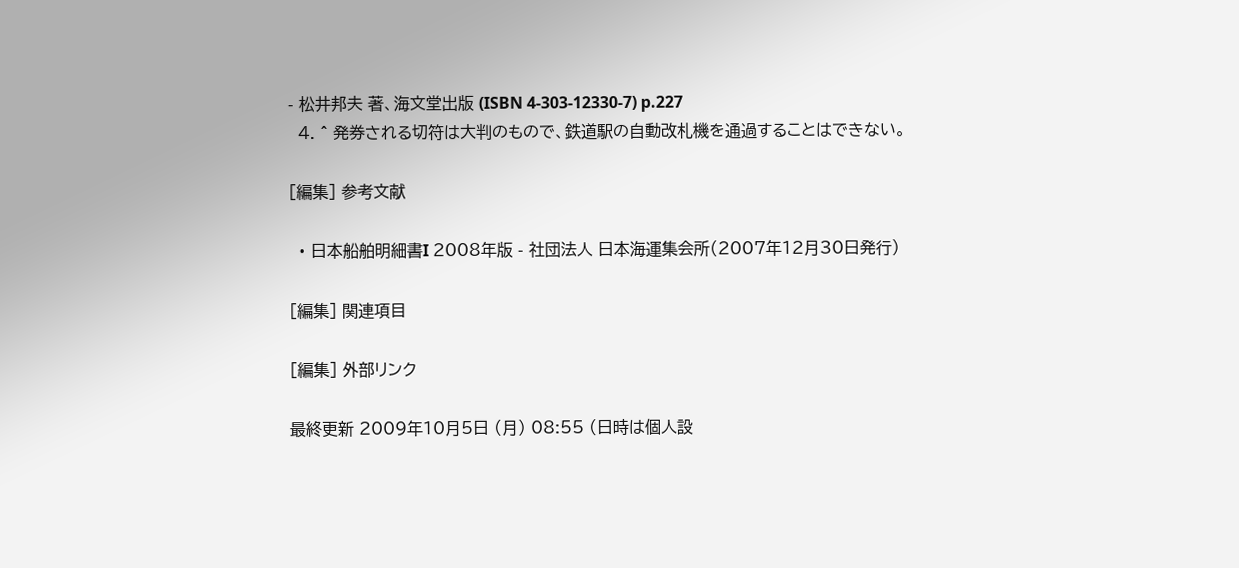- 松井邦夫 著、海文堂出版 (ISBN 4-303-12330-7) p.227
  4. ^ 発券される切符は大判のもので、鉄道駅の自動改札機を通過することはできない。

[編集] 参考文献

  • 日本船舶明細書I 2008年版 - 社団法人 日本海運集会所(2007年12月30日発行)

[編集] 関連項目

[編集] 外部リンク

最終更新 2009年10月5日 (月) 08:55 (日時は個人設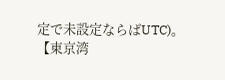定で未設定ならばUTC)。
【東京湾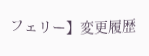フェリー】変更履歴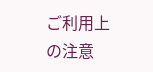ご利用上の注意